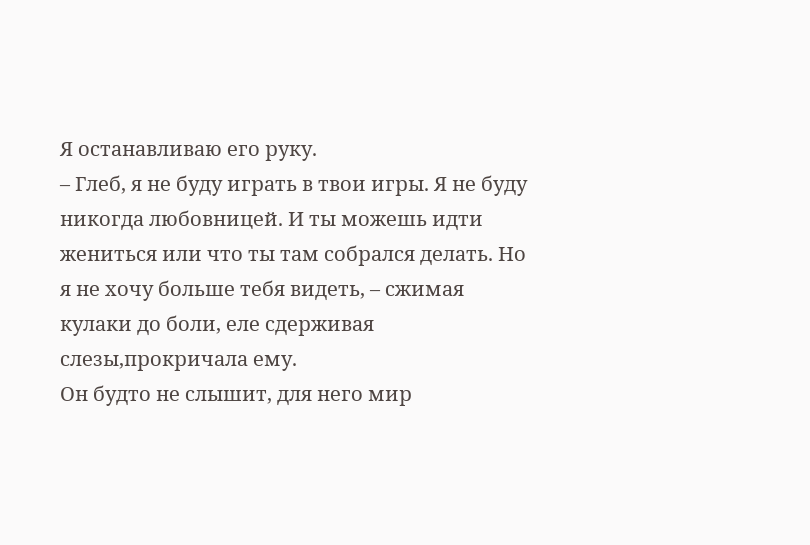Я останавливаю его руку.
– Глеб, я не буду играть в твои игры. Я не буду никогда любовницей. И ты можешь идти жениться или что ты там собрался делать. Но я не хочу больше тебя видеть, – сжимая кулаки до боли, еле сдерживая слезы,прокричала ему.
Он будто не слышит, для него мир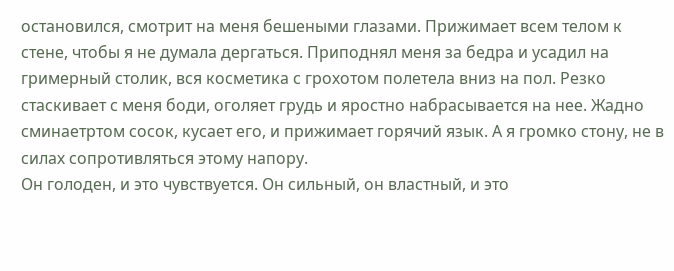остановился, смотрит на меня бешеными глазами. Прижимает всем телом к стене, чтобы я не думала дергаться. Приподнял меня за бедра и усадил на гримерный столик, вся косметика с грохотом полетела вниз на пол. Резко стаскивает с меня боди, оголяет грудь и яростно набрасывается на нее. Жадно сминаетртом сосок, кусает его, и прижимает горячий язык. А я громко стону, не в силах сопротивляться этому напору.
Он голоден, и это чувствуется. Он сильный, он властный, и это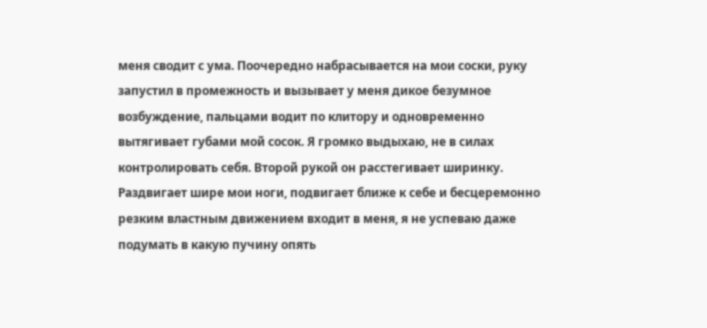меня сводит с ума. Поочередно набрасывается на мои соски, руку запустил в промежность и вызывает у меня дикое безумное возбуждение, пальцами водит по клитору и одновременно вытягивает губами мой сосок. Я громко выдыхаю, не в силах контролировать себя. Второй рукой он расстегивает ширинку. Раздвигает шире мои ноги, подвигает ближе к себе и бесцеремонно резким властным движением входит в меня, я не успеваю даже подумать в какую пучину опять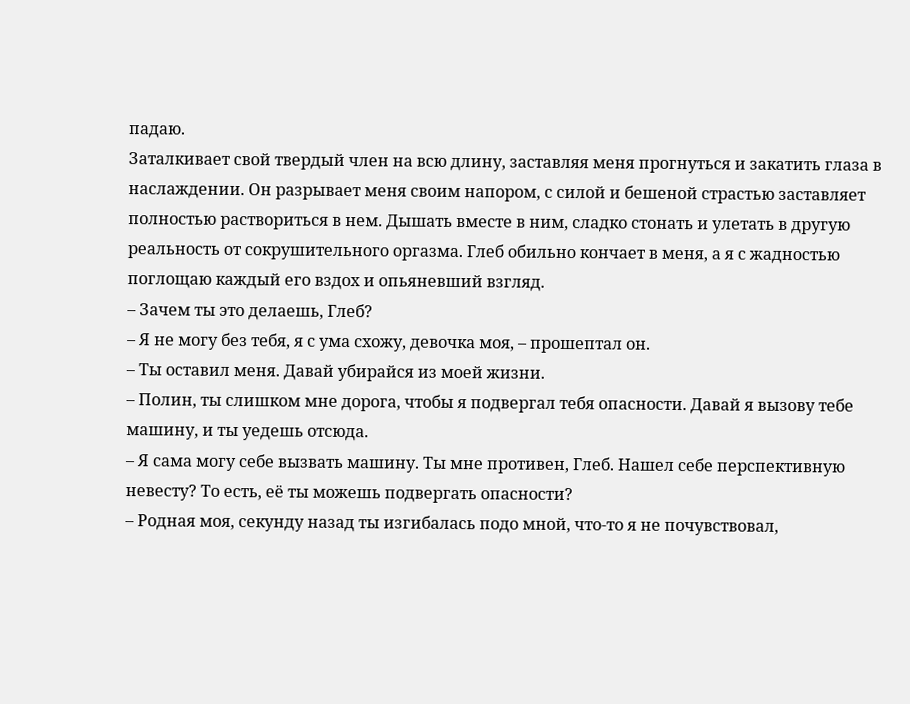падаю.
Заталкивает свой твердый член на всю длину, заставляя меня прогнуться и закатить глаза в наслаждении. Он разрывает меня своим напором, с силой и бешеной страстью заставляет полностью раствориться в нем. Дышать вместе в ним, сладко стонать и улетать в другую реальность от сокрушительного оргазма. Глеб обильно кончает в меня, а я с жадностью поглощаю каждый его вздох и опьяневший взгляд.
– Зачем ты это делаешь, Глеб?
– Я не могу без тебя, я с ума схожу, девочка моя, – прошептал он.
– Ты оставил меня. Давай убирайся из моей жизни.
– Полин, ты слишком мне дорога, чтобы я подвергал тебя опасности. Давай я вызову тебе машину, и ты уедешь отсюда.
– Я сама могу себе вызвать машину. Ты мне противен, Глеб. Нашел себе перспективную невесту? То есть, её ты можешь подвергать опасности?
– Родная моя, секунду назад ты изгибалась подо мной, что-то я не почувствовал,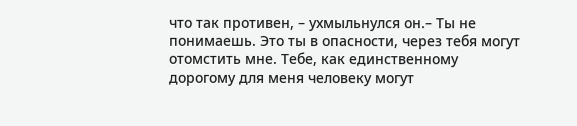что так противен, – ухмыльнулся он.– Ты не понимаешь. Это ты в опасности, через тебя могут отомстить мне. Тебе, как единственному дорогому для меня человеку могут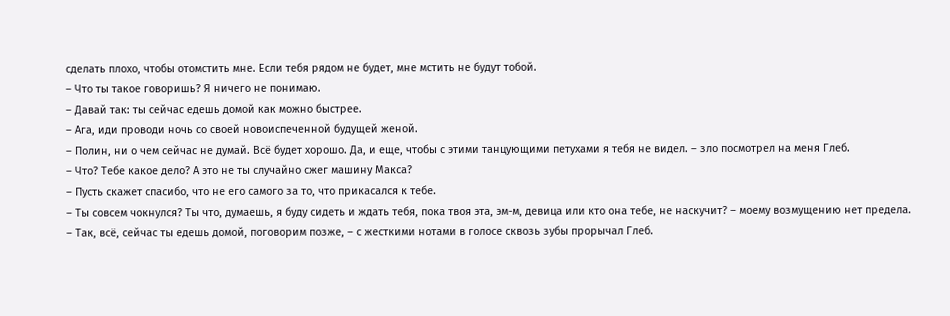сделать плохо, чтобы отомстить мне. Если тебя рядом не будет, мне мстить не будут тобой.
– Что ты такое говоришь? Я ничего не понимаю.
– Давай так: ты сейчас едешь домой как можно быстрее.
– Ага, иди проводи ночь со своей новоиспеченной будущей женой.
– Полин, ни о чем сейчас не думай. Всё будет хорошо. Да, и еще, чтобы с этими танцующими петухами я тебя не видел. – зло посмотрел на меня Глеб.
– Что? Тебе какое дело? А это не ты случайно сжег машину Макса?
– Пусть скажет спасибо, что не его самого за то, что прикасался к тебе.
– Ты совсем чокнулся? Ты что, думаешь, я буду сидеть и ждать тебя, пока твоя эта, эм-м, девица или кто она тебе, не наскучит? – моему возмущению нет предела.
– Так, всё, сейчас ты едешь домой, поговорим позже, – с жесткими нотами в голосе сквозь зубы прорычал Глеб.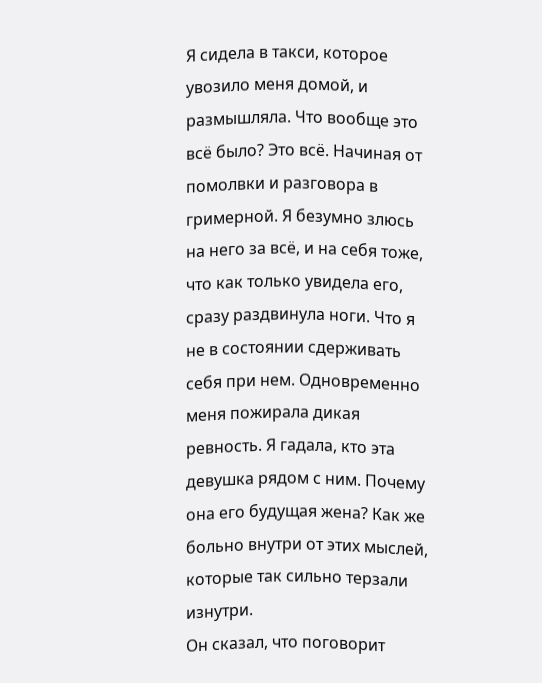Я сидела в такси, которое увозило меня домой, и размышляла. Что вообще это всё было? Это всё. Начиная от помолвки и разговора в гримерной. Я безумно злюсь на него за всё, и на себя тоже, что как только увидела его, сразу раздвинула ноги. Что я не в состоянии сдерживать себя при нем. Одновременно меня пожирала дикая ревность. Я гадала, кто эта девушка рядом с ним. Почему она его будущая жена? Как же больно внутри от этих мыслей, которые так сильно терзали изнутри.
Он сказал, что поговорит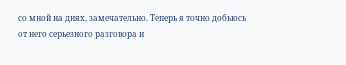со мной на днях, замечательно. Теперь я точно добьюсь от него серьезного разговора и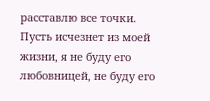расставлю все точки. Пусть исчезнет из моей жизни, я не буду его любовницей, не буду его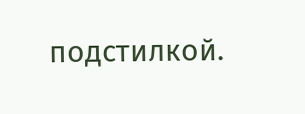подстилкой.